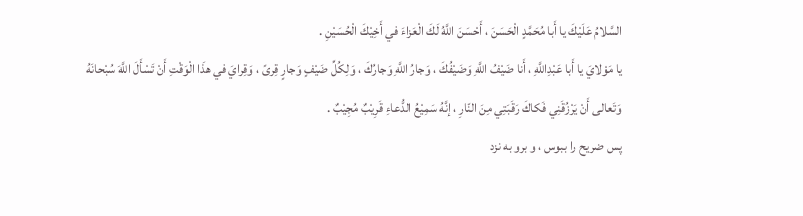السَّلامُ عَلَيْكَ يا أَبا مُحَمَّدٍ الْحَسَنَ ، أَحْسَنَ اللَّهُ لَكَ الْعَزاءَ في أَخِيْكَ الْحُسَيْنِ .
يا مَوْلايَ يا أَبا عَبْدِاللَّهِ ، أَنا ضَيْفُ اللَّهِ وَضَيْفُكَ ، وَجارُ اللَّهِ وَجارُكَ ، وَلِكُلِّ ضَيْفٍ وَجارٍ قِرىً ، وَقِرايَ في هذَا الْوَقْتِ أَنْ تَسْأَلَ اللَّهَ سُبْحانَهُ وَتَعالى أَنْ يَرْزُقَنِي فَكاكَ رَقَبَتِي مِنَ النّارِ ، إنَّهُ سَمِيْعُ الدُّعاءِ قَرِيْبٌ مُجِيْبٌ .
پس ضريح را ببوس ، و برو به نزد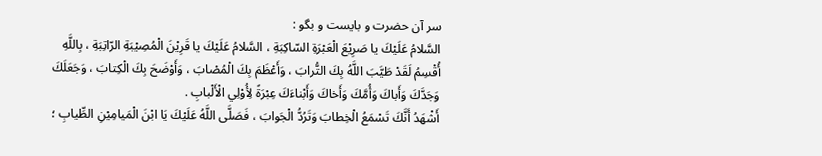سر آن حضرت و بايست و بگو :
السَّلامُ عَلَيْكَ يا صَرِيْعَ الْعَبْرَةِ السّاكِبَةِ ، السَّلامُ عَلَيْكَ يا قَرِيْنَ الْمُصِيْبَةِ الرّاتِبَةِ ، بِاللَّهِ أُقْسِمُ لَقَدْ طَيَّبَ اللَّهُ بِكَ التُّرابَ ، وَأَعْظَمَ بِكَ الْمُصْابَ ، وَأَوْضَحَ بِكَ الْكِتابَ ، وَجَعَلَكَ وَجَدَّكَ وَأَباكَ وَأُمَّكَ وَأَخاكَ وَأَبْناءَكَ عِبْرَةً لِأُوْلِي الْأَلْبابِ .
أَشْهَدُ أَنَّكَ تَسْمَعُ الْخِطابَ وَتَرُدُّ الْجَوابَ ، فَصَلَّى اللَّهُ عَلَيْكَ يَا ابْنَ الْمَيامِيْنِ الطِّيابِ ؛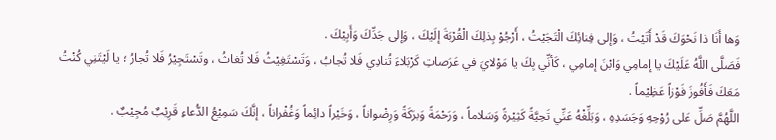وَها أَنَا ذا نَحْوَكَ قَدْ أَتَيْتُ ، وَإلى فِنائِكَ الْتَجَيْتُ ، أَرْجُوْ بِذلِكَ الْقُرْبَةَ إلَيْكَ ، وَإلى جَدِّكَ وَأَبِيْكَ .
فَصَلَّى اللَّهُ عَلَيْكَ يا إمامِي وَابْنَ إمامِي ، كَأنِّي بِكَ يا مَوْلايَ في عَرَصاتِ كَرْبَلاءَ تُنادِي فَلا تُجابُ ، وَتَسْتَغِيْثُ فَلا تُغاثُ ، وتَسْتَجِيْرُ فَلا تُجارُ ؛ يا لَيْتَنِي كُنْتُ مَعَكَ فَأَفُوزَ فَوْزاً عَظِيْماً .
اللَّهُمَّ صَلِّ عَلى رُوْحِهِ وَجَسَدِهِ ، وَبَلِّغْهُ عَنِّي تَحِيَّةً كَثِيْرةً وَسَلاماً ، وَرَحْمَةً وَبرَكَةً وَرِضْواناً ، وَخَيْراً دائِماً وَغُفْراناً ، إنَّكَ سَمِيْعُ الدُّعاءِ قَرِيْبٌ مُجِيْبٌ .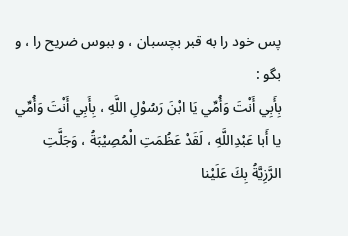پس خود را به قبر بچسبان ، و ببوس ضريح را ، و بگو :
بِأَبِي أَنْتَ وَأُمِّي يَا ابْنَ رَسُوْلِ اللَّهِ ، بِأَبِي أَنْتَ وَأُمِّي يا أَبا عَبْدِاللَّهِ ، لَقَدْ عَظُمَتِ الْمُصِيْبَةُ ، وَجَلَّتِ الرَّزِيَّةُ بِكَ عَلَيْنا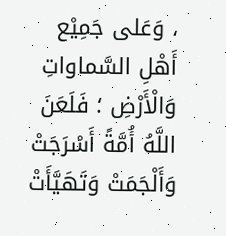، وَعَلى جَمِيْع أَهْلِ السَّماواتِ وَالْأَرْضِ ؛ فَلَعَنَ اللَّهُ أُمَّةً أَسْرَجَتْ وَأَلْجَمَتْ وَتَهَيَّأَتْ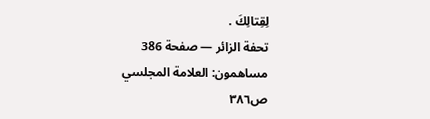لِقِتالِكَ .
تحفة الزائر — صفحة 386
مساهمون: العلامة المجلسي
ص٣٨٦